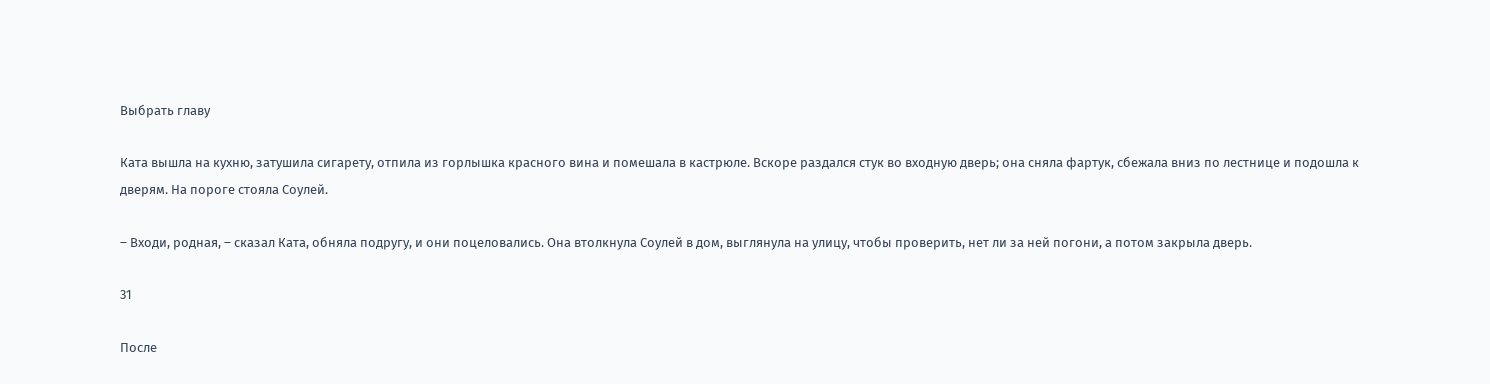Выбрать главу

Ката вышла на кухню, затушила сигарету, отпила из горлышка красного вина и помешала в кастрюле. Вскоре раздался стук во входную дверь; она сняла фартук, сбежала вниз по лестнице и подошла к дверям. На пороге стояла Соулей.

– Входи, родная, – сказал Ката, обняла подругу, и они поцеловались. Она втолкнула Соулей в дом, выглянула на улицу, чтобы проверить, нет ли за ней погони, а потом закрыла дверь.

31

После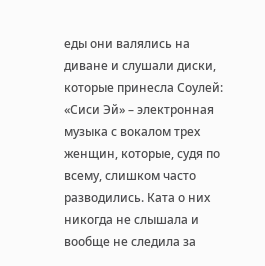еды они валялись на диване и слушали диски, которые принесла Соулей: «Сиси Эй» – электронная музыка с вокалом трех женщин, которые, судя по всему, слишком часто разводились. Ката о них никогда не слышала и вообще не следила за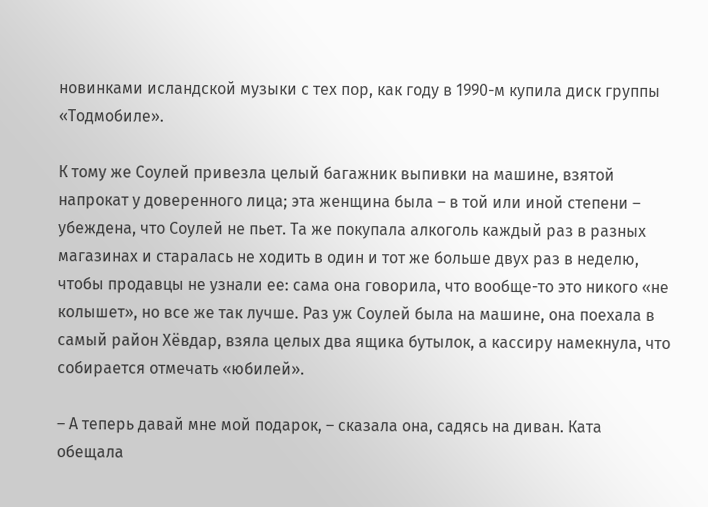новинками исландской музыки с тех пор, как году в 1990-м купила диск группы «Тодмобиле».

К тому же Соулей привезла целый багажник выпивки на машине, взятой напрокат у доверенного лица; эта женщина была – в той или иной степени – убеждена, что Соулей не пьет. Та же покупала алкоголь каждый раз в разных магазинах и старалась не ходить в один и тот же больше двух раз в неделю, чтобы продавцы не узнали ее: сама она говорила, что вообще-то это никого «не колышет», но все же так лучше. Раз уж Соулей была на машине, она поехала в самый район Хёвдар, взяла целых два ящика бутылок, а кассиру намекнула, что собирается отмечать «юбилей».

– А теперь давай мне мой подарок, – сказала она, садясь на диван. Ката обещала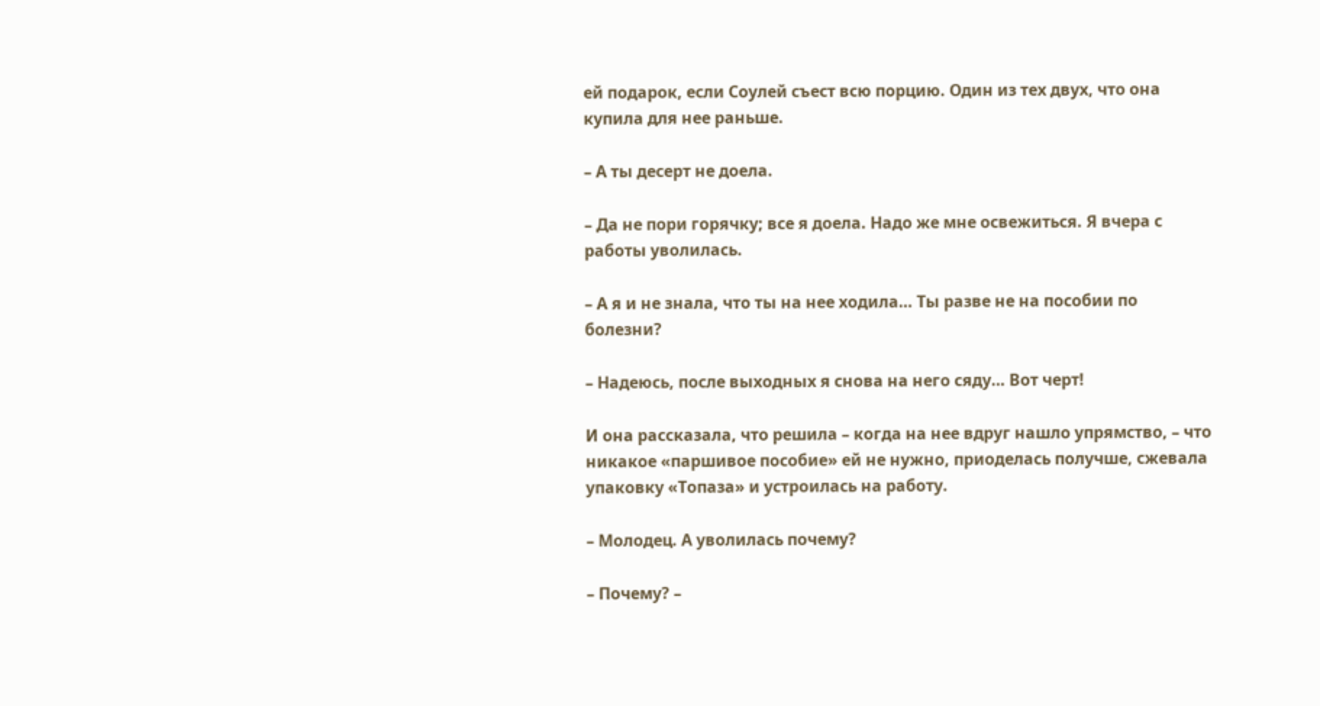ей подарок, если Соулей съест всю порцию. Один из тех двух, что она купила для нее раньше.

– А ты десерт не доела.

– Да не пори горячку; все я доела. Надо же мне освежиться. Я вчера с работы уволилась.

– А я и не знала, что ты на нее ходила… Ты разве не на пособии по болезни?

– Надеюсь, после выходных я снова на него сяду… Вот черт!

И она рассказала, что решила – когда на нее вдруг нашло упрямство, – что никакое «паршивое пособие» ей не нужно, приоделась получше, сжевала упаковку «Топаза» и устроилась на работу.

– Молодец. А уволилась почему?

– Почему? –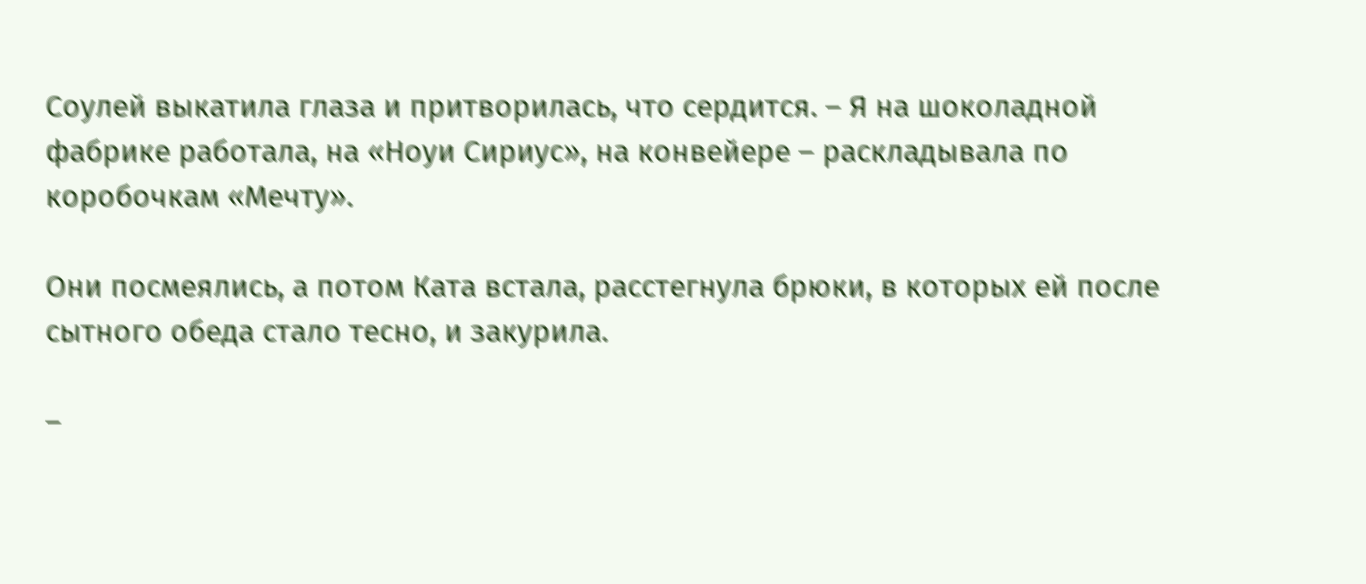Соулей выкатила глаза и притворилась, что сердится. – Я на шоколадной фабрике работала, на «Ноуи Сириус», на конвейере – раскладывала по коробочкам «Мечту».

Они посмеялись, а потом Ката встала, расстегнула брюки, в которых ей после сытного обеда стало тесно, и закурила.

–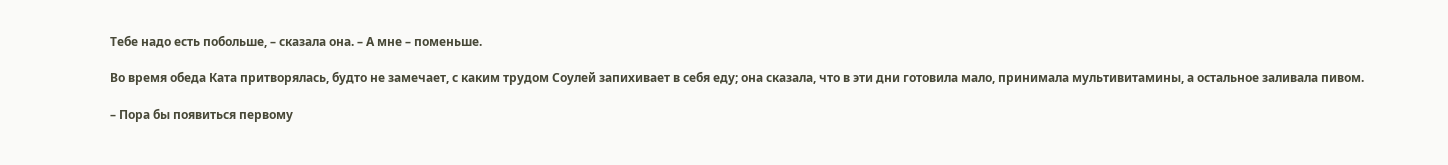Тебе надо есть побольше, – сказала она. – А мне – поменьше.

Во время обеда Ката притворялась, будто не замечает, с каким трудом Соулей запихивает в себя еду; она сказала, что в эти дни готовила мало, принимала мультивитамины, а остальное заливала пивом.

– Пора бы появиться первому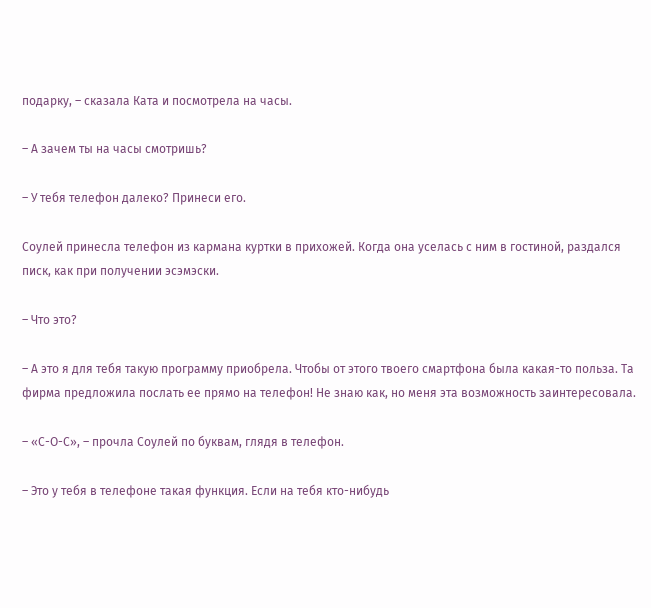подарку, – сказала Ката и посмотрела на часы.

– А зачем ты на часы смотришь?

– У тебя телефон далеко? Принеси его.

Соулей принесла телефон из кармана куртки в прихожей. Когда она уселась с ним в гостиной, раздался писк, как при получении эсэмэски.

– Что это?

– А это я для тебя такую программу приобрела. Чтобы от этого твоего смартфона была какая-то польза. Та фирма предложила послать ее прямо на телефон! Не знаю как, но меня эта возможность заинтересовала.

– «С-О-С», – прочла Соулей по буквам, глядя в телефон.

– Это у тебя в телефоне такая функция. Если на тебя кто-нибудь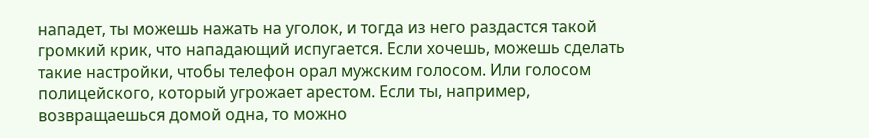нападет, ты можешь нажать на уголок, и тогда из него раздастся такой громкий крик, что нападающий испугается. Если хочешь, можешь сделать такие настройки, чтобы телефон орал мужским голосом. Или голосом полицейского, который угрожает арестом. Если ты, например, возвращаешься домой одна, то можно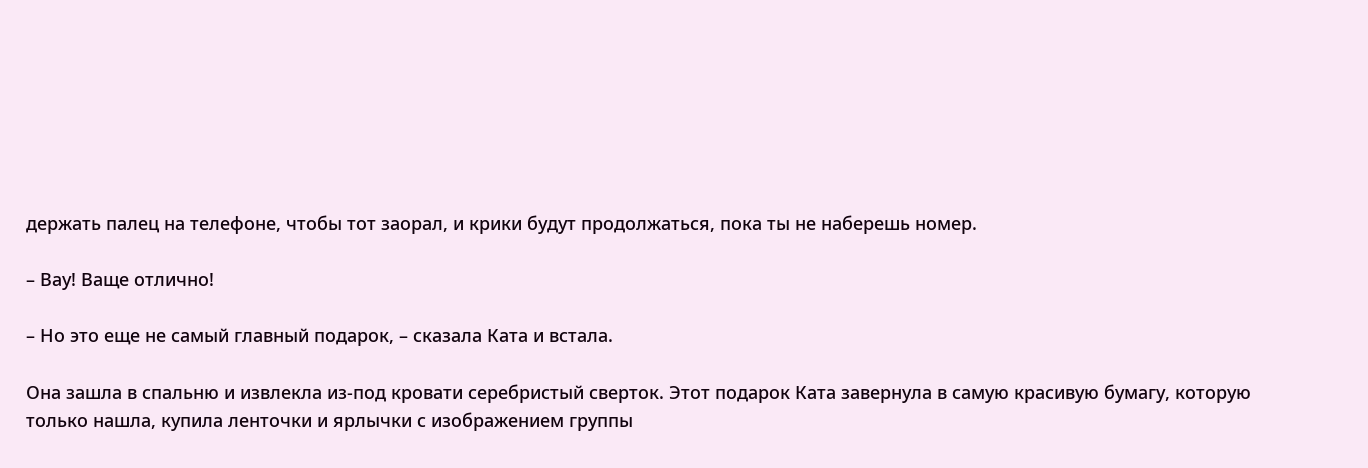держать палец на телефоне, чтобы тот заорал, и крики будут продолжаться, пока ты не наберешь номер.

– Вау! Ваще отлично!

– Но это еще не самый главный подарок, – сказала Ката и встала.

Она зашла в спальню и извлекла из-под кровати серебристый сверток. Этот подарок Ката завернула в самую красивую бумагу, которую только нашла, купила ленточки и ярлычки с изображением группы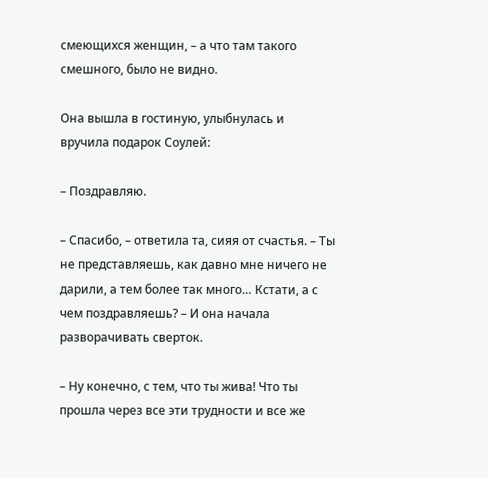смеющихся женщин, – а что там такого смешного, было не видно.

Она вышла в гостиную, улыбнулась и вручила подарок Соулей:

– Поздравляю.

– Спасибо, – ответила та, сияя от счастья. – Ты не представляешь, как давно мне ничего не дарили, а тем более так много… Кстати, а с чем поздравляешь? – И она начала разворачивать сверток.

– Ну конечно, с тем, что ты жива! Что ты прошла через все эти трудности и все же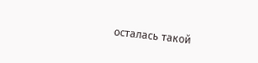осталась такой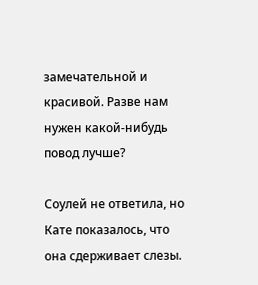замечательной и красивой. Разве нам нужен какой-нибудь повод лучше?

Соулей не ответила, но Кате показалось, что она сдерживает слезы.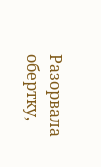Разорвала обертку,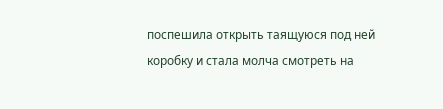поспешила открыть таящуюся под ней коробку и стала молча смотреть на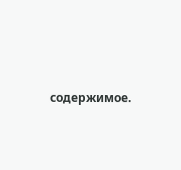содержимое.